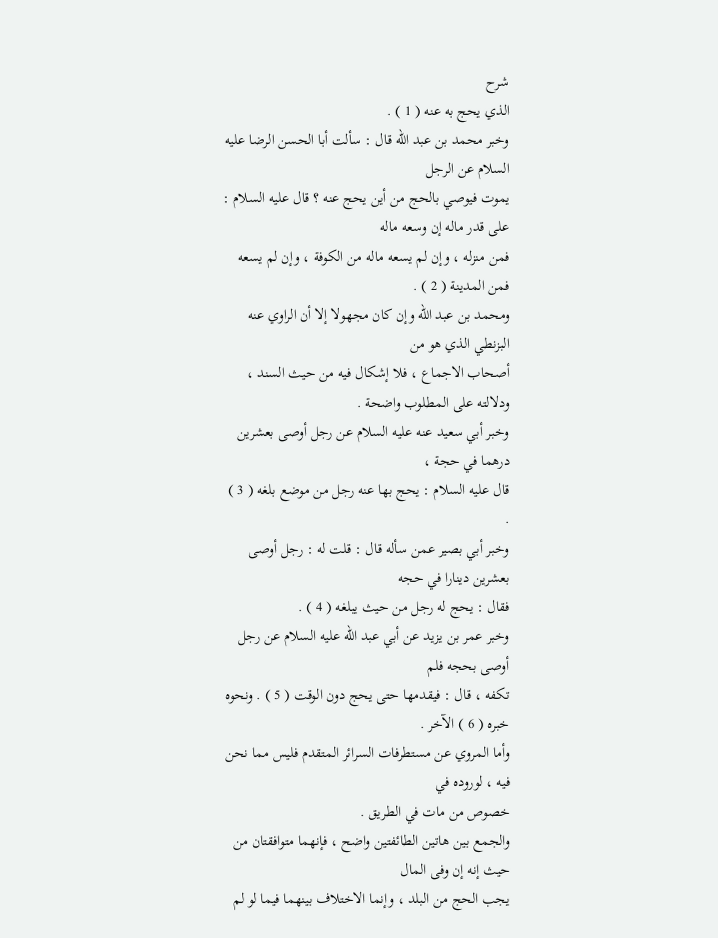شرح
الذي يحج به عنه ( 1 ) .
وخبر محمد بن عبد الله قال : سألت أبا الحسن الرضا عليه السلام عن الرجل
يموت فيوصي بالحج من أين يحج عنه ؟ قال عليه السلام : على قدر ماله إن وسعه ماله
فمن منزله ، وإن لم يسعه ماله من الكوفة ، وإن لم يسعه فمن المدينة ( 2 ) .
ومحمد بن عبد الله وإن كان مجهولا إلا أن الراوي عنه البزنطي الذي هو من
أصحاب الاجماع ، فلا إشكال فيه من حيث السند ، ودلالته على المطلوب واضحة .
وخبر أبي سعيد عنه عليه السلام عن رجل أوصى بعشرين درهما في حجة ،
قال عليه السلام : يحج بها عنه رجل من موضع بلغه ( 3 ) .
وخبر أبي بصير عمن سأله قال : قلت له : رجل أوصى بعشرين دينارا في حجه
فقال : يحج له رجل من حيث يبلغه ( 4 ) .
وخبر عمر بن يزيد عن أبي عبد الله عليه السلام عن رجل أوصى بحجه فلم
تكفه ، قال : فيقدمها حتى يحج دون الوقت ( 5 ) . ونحوه خبره ( 6 ) الآخر .
وأما المروي عن مستطرفات السرائر المتقدم فليس مما نحن فيه ، لوروده في
خصوص من مات في الطريق .
والجمع بين هاتين الطائفتين واضح ، فإنهما متوافقتان من حيث إنه إن وفى المال
يجب الحج من البلد ، وإنما الاختلاف بينهما فيما لو لم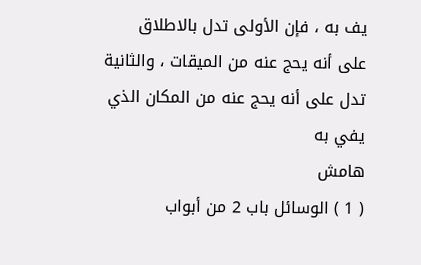يف به ، فإن الأولى تدل بالاطلاق
على أنه يحج عنه من الميقات ، والثانية تدل على أنه يحج عنه من المكان الذي يفي به
هامش
( 1 ) الوسائل باب 2 من أبواب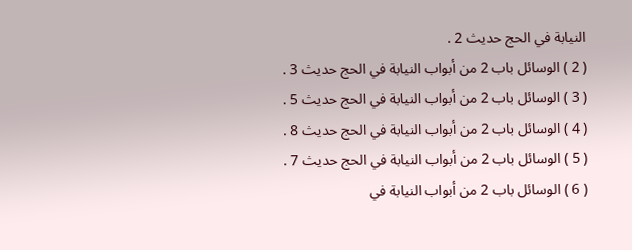النيابة في الحج حديث 2 .
( 2 ) الوسائل باب 2 من أبواب النيابة في الحج حديث 3 .
( 3 ) الوسائل باب 2 من أبواب النيابة في الحج حديث 5 .
( 4 ) الوسائل باب 2 من أبواب النيابة في الحج حديث 8 .
( 5 ) الوسائل باب 2 من أبواب النيابة في الحج حديث 7 .
( 6 ) الوسائل باب 2 من أبواب النيابة في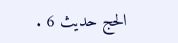الحج حديث 6 .